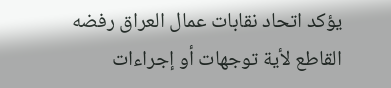يؤكد اتحاد نقابات عمال العراق رفضه القاطع لأية توجهات أو إجراءات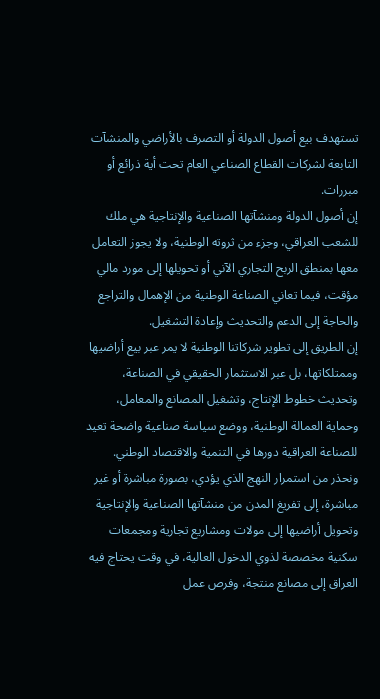تستهدف بيع أصول الدولة أو التصرف بالأراضي والمنشآت التابعة لشركات القطاع الصناعي العام تحت أية ذرائع أو مبررات.
إن أصول الدولة ومنشآتها الصناعية والإنتاجية هي ملك للشعب العراقي، وجزء من ثروته الوطنية، ولا يجوز التعامل معها بمنطق الربح التجاري الآني أو تحويلها إلى مورد مالي مؤقت، فيما تعاني الصناعة الوطنية من الإهمال والتراجع والحاجة إلى الدعم والتحديث وإعادة التشغيل.
إن الطريق إلى تطوير شركاتنا الوطنية لا يمر عبر بيع أراضيها وممتلكاتها، بل عبر الاستثمار الحقيقي في الصناعة، وتحديث خطوط الإنتاج، وتشغيل المصانع والمعامل، وحماية العمالة الوطنية، ووضع سياسة صناعية واضحة تعيد للصناعة العراقية دورها في التنمية والاقتصاد الوطني.
ونحذر من استمرار النهج الذي يؤدي، بصورة مباشرة أو غير مباشرة، إلى تفريغ المدن من منشآتها الصناعية والإنتاجية وتحويل أراضيها إلى مولات ومشاريع تجارية ومجمعات سكنية مخصصة لذوي الدخول العالية، في وقت يحتاج فيه العراق إلى مصانع منتجة، وفرص عمل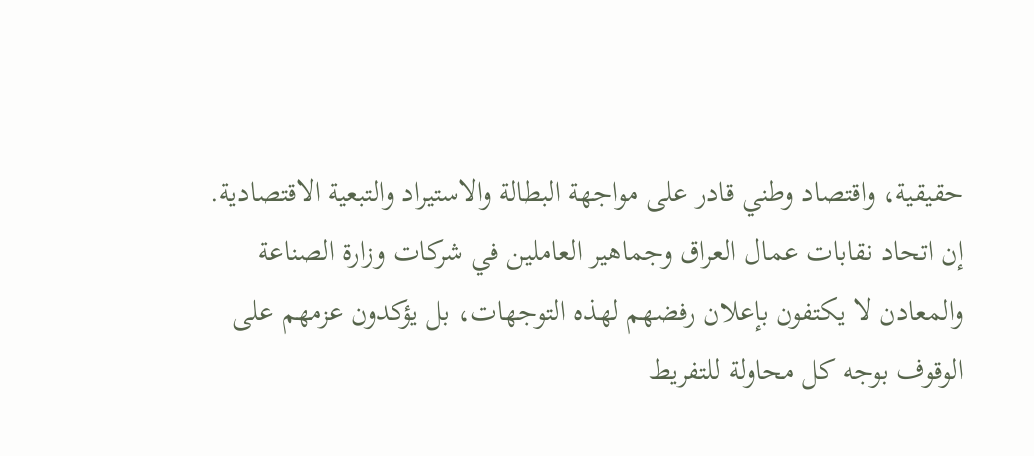حقيقية، واقتصاد وطني قادر على مواجهة البطالة والاستيراد والتبعية الاقتصادية.
إن اتحاد نقابات عمال العراق وجماهير العاملين في شركات وزارة الصناعة والمعادن لا يكتفون بإعلان رفضهم لهذه التوجهات، بل يؤكدون عزمهم على الوقوف بوجه كل محاولة للتفريط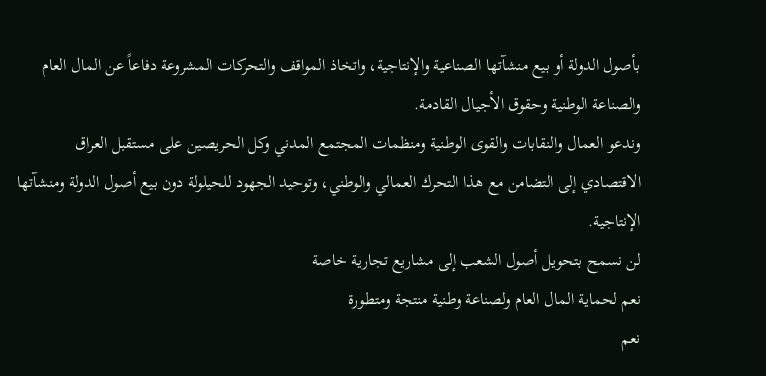بأصول الدولة أو بيع منشآتها الصناعية والإنتاجية، واتخاذ المواقف والتحركات المشروعة دفاعاً عن المال العام والصناعة الوطنية وحقوق الأجيال القادمة.
وندعو العمال والنقابات والقوى الوطنية ومنظمات المجتمع المدني وكل الحريصين على مستقبل العراق الاقتصادي إلى التضامن مع هذا التحرك العمالي والوطني، وتوحيد الجهود للحيلولة دون بيع أصول الدولة ومنشآتها الإنتاجية.
لن نسمح بتحويل أصول الشعب إلى مشاريع تجارية خاصة
نعم لحماية المال العام ولصناعة وطنية منتجة ومتطورة
نعم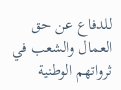للدفاع عن حق العمال والشعب في ثرواتهم الوطنية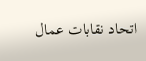اتحاد نقابات عمال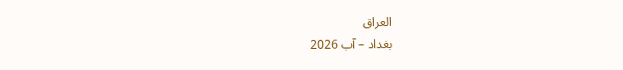العراق
بغداد – آب 2026